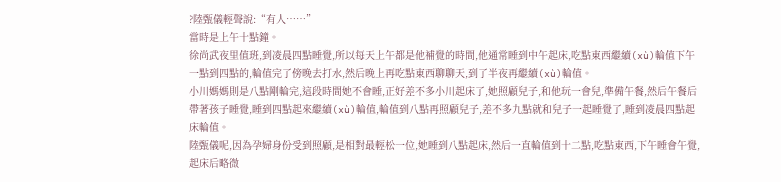?陸甄儀輕聲說:“有人……”
當時是上午十點鐘。
徐尚武夜里值班,到凌晨四點睡覺,所以每天上午都是他補覺的時間,他通常睡到中午起床,吃點東西繼續(xù)輪值下午一點到四點的,輪值完了傍晚去打水,然后晚上再吃點東西聊聊天,到了半夜再繼續(xù)輪值。
小川媽媽則是八點剛輪完,這段時間她不會睡,正好差不多小川起床了,她照顧兒子,和他玩一會兒,準備午餐,然后午餐后帶著孩子睡覺,睡到四點起來繼續(xù)輪值,輪值到八點再照顧兒子,差不多九點就和兒子一起睡覺了,睡到凌晨四點起床輪值。
陸甄儀呢,因為孕婦身份受到照顧,是相對最輕松一位,她睡到八點起床,然后一直輪值到十二點,吃點東西,下午睡會午覺,起床后略微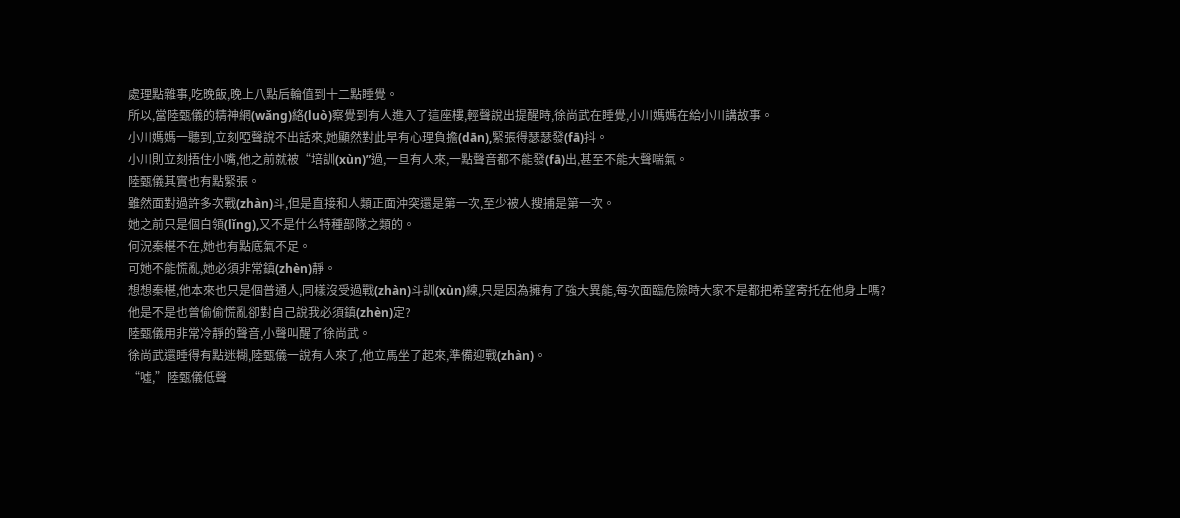處理點雜事,吃晚飯,晚上八點后輪值到十二點睡覺。
所以,當陸甄儀的精神網(wǎng)絡(luò)察覺到有人進入了這座樓,輕聲說出提醒時,徐尚武在睡覺,小川媽媽在給小川講故事。
小川媽媽一聽到,立刻啞聲說不出話來,她顯然對此早有心理負擔(dān),緊張得瑟瑟發(fā)抖。
小川則立刻捂住小嘴,他之前就被“培訓(xùn)”過,一旦有人來,一點聲音都不能發(fā)出,甚至不能大聲喘氣。
陸甄儀其實也有點緊張。
雖然面對過許多次戰(zhàn)斗,但是直接和人類正面沖突還是第一次,至少被人搜捕是第一次。
她之前只是個白領(lǐng),又不是什么特種部隊之類的。
何況秦椹不在,她也有點底氣不足。
可她不能慌亂,她必須非常鎮(zhèn)靜。
想想秦椹,他本來也只是個普通人,同樣沒受過戰(zhàn)斗訓(xùn)練,只是因為擁有了強大異能,每次面臨危險時大家不是都把希望寄托在他身上嗎?
他是不是也曾偷偷慌亂卻對自己說我必須鎮(zhèn)定?
陸甄儀用非常冷靜的聲音,小聲叫醒了徐尚武。
徐尚武還睡得有點迷糊,陸甄儀一說有人來了,他立馬坐了起來,準備迎戰(zhàn)。
“噓,”陸甄儀低聲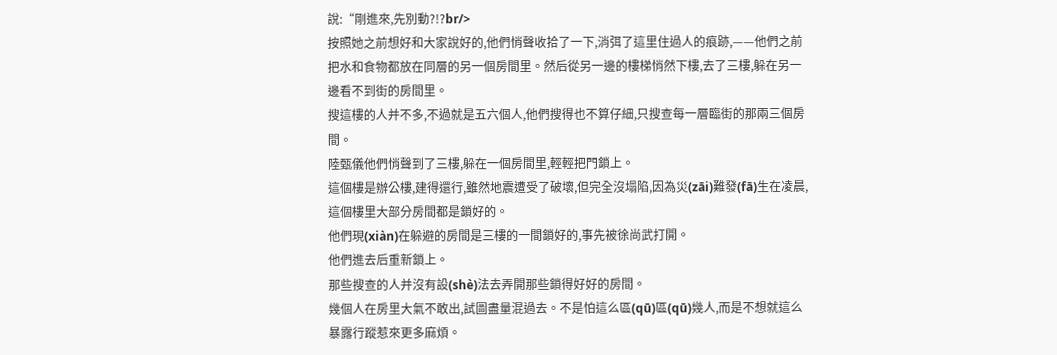說:“剛進來,先別動?!?br/>
按照她之前想好和大家說好的,他們悄聲收拾了一下,消弭了這里住過人的痕跡,——他們之前把水和食物都放在同層的另一個房間里。然后從另一邊的樓梯悄然下樓,去了三樓,躲在另一邊看不到街的房間里。
搜這樓的人并不多,不過就是五六個人,他們搜得也不算仔細,只搜查每一層臨街的那兩三個房間。
陸甄儀他們悄聲到了三樓,躲在一個房間里,輕輕把門鎖上。
這個樓是辦公樓,建得還行,雖然地震遭受了破壞,但完全沒塌陷,因為災(zāi)難發(fā)生在凌晨,這個樓里大部分房間都是鎖好的。
他們現(xiàn)在躲避的房間是三樓的一間鎖好的,事先被徐尚武打開。
他們進去后重新鎖上。
那些搜查的人并沒有設(shè)法去弄開那些鎖得好好的房間。
幾個人在房里大氣不敢出,試圖盡量混過去。不是怕這么區(qū)區(qū)幾人,而是不想就這么暴露行蹤惹來更多麻煩。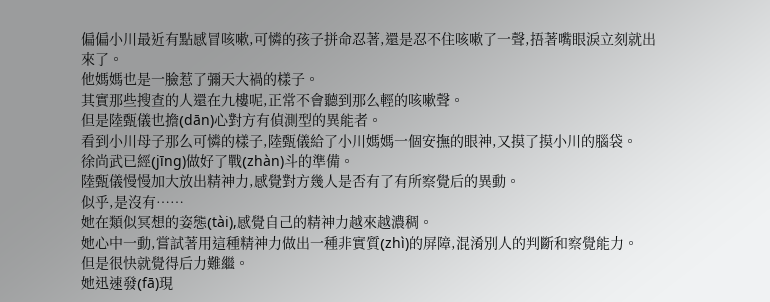偏偏小川最近有點感冒咳嗽,可憐的孩子拼命忍著,還是忍不住咳嗽了一聲,捂著嘴眼淚立刻就出來了。
他媽媽也是一臉惹了彌天大禍的樣子。
其實那些搜查的人還在九樓呢,正常不會聽到那么輕的咳嗽聲。
但是陸甄儀也擔(dān)心對方有偵測型的異能者。
看到小川母子那么可憐的樣子,陸甄儀給了小川媽媽一個安撫的眼神,又摸了摸小川的腦袋。
徐尚武已經(jīng)做好了戰(zhàn)斗的準備。
陸甄儀慢慢加大放出精神力,感覺對方幾人是否有了有所察覺后的異動。
似乎,是沒有……
她在類似冥想的姿態(tài),感覺自己的精神力越來越濃稠。
她心中一動,嘗試著用這種精神力做出一種非實質(zhì)的屏障,混淆別人的判斷和察覺能力。
但是很快就覺得后力難繼。
她迅速發(fā)現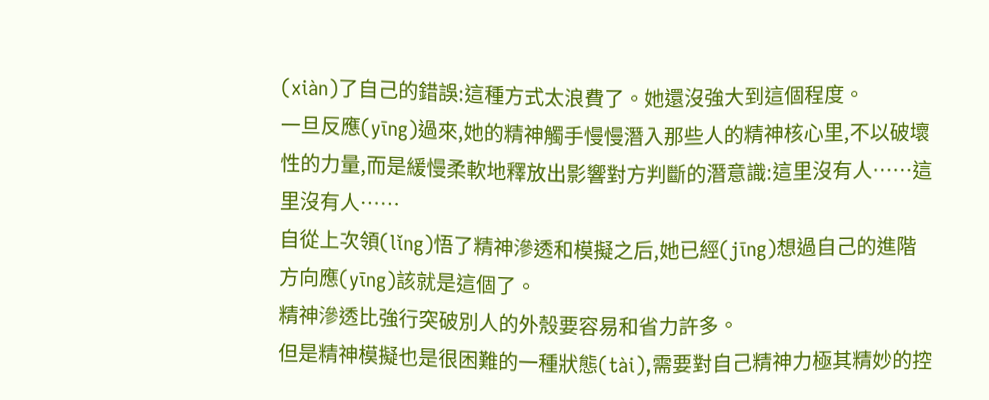(xiàn)了自己的錯誤:這種方式太浪費了。她還沒強大到這個程度。
一旦反應(yīng)過來,她的精神觸手慢慢潛入那些人的精神核心里,不以破壞性的力量,而是緩慢柔軟地釋放出影響對方判斷的潛意識:這里沒有人……這里沒有人……
自從上次領(lǐng)悟了精神滲透和模擬之后,她已經(jīng)想過自己的進階方向應(yīng)該就是這個了。
精神滲透比強行突破別人的外殼要容易和省力許多。
但是精神模擬也是很困難的一種狀態(tài),需要對自己精神力極其精妙的控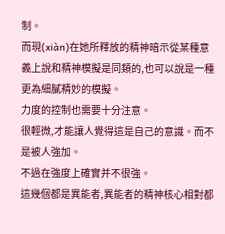制。
而現(xiàn)在她所釋放的精神暗示從某種意義上說和精神模擬是同類的,也可以說是一種更為細膩精妙的模擬。
力度的控制也需要十分注意。
很輕微,才能讓人覺得這是自己的意識。而不是被人強加。
不過在強度上確實并不很強。
這幾個都是異能者,異能者的精神核心相對都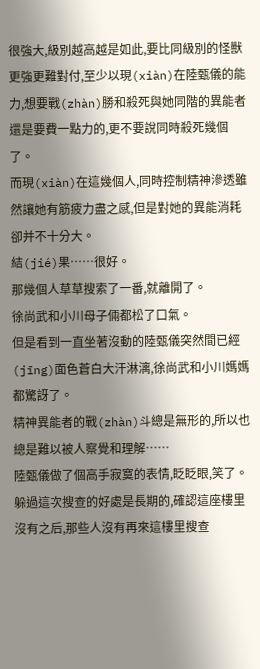很強大,級別越高越是如此,要比同級別的怪獸更強更難對付,至少以現(xiàn)在陸甄儀的能力,想要戰(zhàn)勝和殺死與她同階的異能者還是要費一點力的,更不要說同時殺死幾個了。
而現(xiàn)在這幾個人,同時控制精神滲透雖然讓她有筋疲力盡之感,但是對她的異能消耗卻并不十分大。
結(jié)果……很好。
那幾個人草草搜索了一番,就離開了。
徐尚武和小川母子倆都松了口氣。
但是看到一直坐著沒動的陸甄儀突然間已經(jīng)面色蒼白大汗淋漓,徐尚武和小川媽媽都驚訝了。
精神異能者的戰(zhàn)斗總是無形的,所以也總是難以被人察覺和理解……
陸甄儀做了個高手寂寞的表情,眨眨眼,笑了。
躲過這次搜查的好處是長期的,確認這座樓里沒有之后,那些人沒有再來這樓里搜查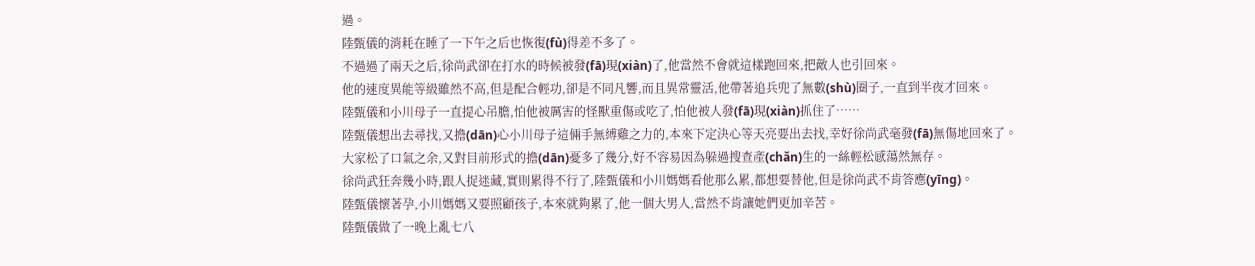過。
陸甄儀的消耗在睡了一下午之后也恢復(fù)得差不多了。
不過過了兩天之后,徐尚武卻在打水的時候被發(fā)現(xiàn)了,他當然不會就這樣跑回來,把敵人也引回來。
他的速度異能等級雖然不高,但是配合輕功,卻是不同凡響,而且異常靈活,他帶著追兵兜了無數(shù)圈子,一直到半夜才回來。
陸甄儀和小川母子一直提心吊膽,怕他被厲害的怪獸重傷或吃了,怕他被人發(fā)現(xiàn)抓住了……
陸甄儀想出去尋找,又擔(dān)心小川母子這倆手無縛雞之力的,本來下定決心等天亮要出去找,幸好徐尚武毫發(fā)無傷地回來了。
大家松了口氣之余,又對目前形式的擔(dān)憂多了幾分,好不容易因為躲過搜查產(chǎn)生的一絲輕松感蕩然無存。
徐尚武狂奔幾小時,跟人捉迷藏,實則累得不行了,陸甄儀和小川媽媽看他那么累,都想要替他,但是徐尚武不肯答應(yīng)。
陸甄儀懷著孕,小川媽媽又要照顧孩子,本來就夠累了,他一個大男人,當然不肯讓她們更加辛苦。
陸甄儀做了一晚上亂七八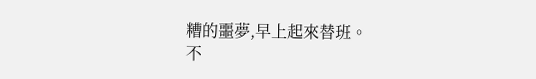糟的噩夢,早上起來替班。
不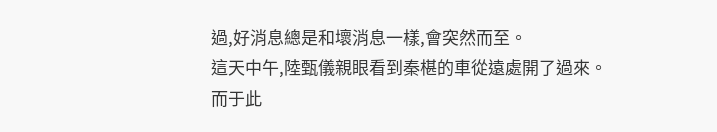過,好消息總是和壞消息一樣,會突然而至。
這天中午,陸甄儀親眼看到秦椹的車從遠處開了過來。
而于此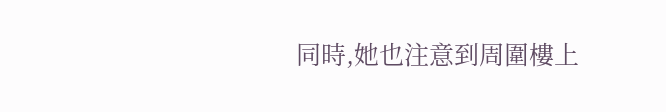同時,她也注意到周圍樓上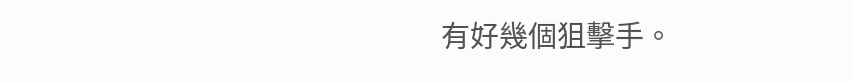有好幾個狙擊手。